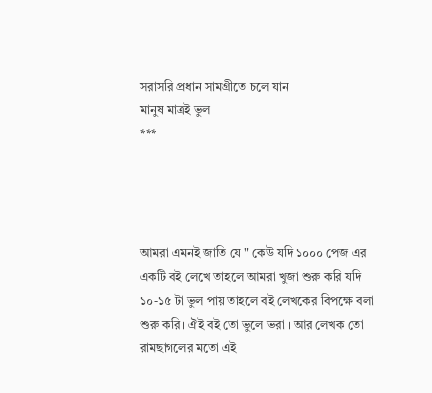সরাসরি প্রধান সামগ্রীতে চলে যান
মানুষ মাত্রই ভুল
***




আমরা এমনই জাতি যে " কেউ যদি ১০০০ পেজ এর একটি বই লেখে তাহলে আমরা খুজা শুরু করি যদি ১০-১৫ টা ভুল পায় তাহলে বই লেখকের বিপক্ষে বলা শুরু করি। ঐই বই তো ভুলে ভরা । আর লেখক তো রামছাগলের মতো এই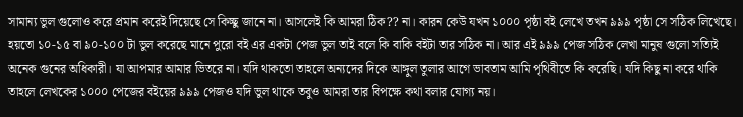সামান্য ভুল গুলোও করে প্রমান করেই দিয়েছে সে কিচ্ছু জানে না। আসলেই কি আমরা ঠিক?? না। কারন কেউ যখন ১০০০ পৃষ্ঠা বই লেখে তখন ৯৯৯ পৃষ্ঠা সে সঠিক লিখেছে। হয়তো ১০-১৫ বা ৯০-১০০ টা ভুল করেছে মানে পুরো বই এর একটা পেজ ভুল তাই বলে কি বাকি বইটা তার সঠিক না। আর এই ৯৯৯ পেজ সঠিক লেখা মানুষ গুলো সত্যিই অনেক গুনের অধিকারী। যা আপমার আমার ভিতরে না। যদি থাকতো তাহলে অন্যদের দিকে আঙ্গুল তুলার আগে ভাবতাম আমি পৃথিবীতে কি করেছি। যদি কিছু না করে থাকি তাহলে লেখকের ১০০০ পেজের বইয়ের ৯৯৯ পেজও যদি ভুল থাকে তবুও আমরা তার বিপক্ষে কথা বলার যোগ্য নয়।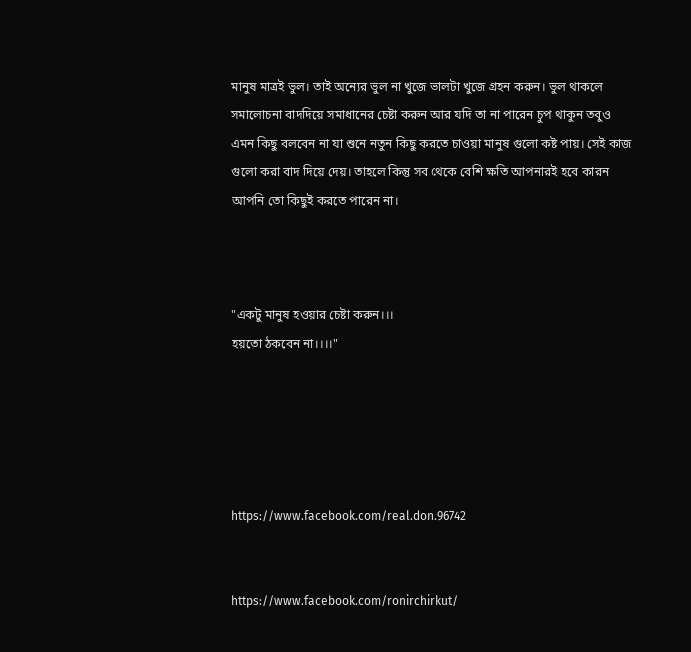মানুষ মাত্রই ভুল। তাই অন্যের ভুল না খুজে ভালটা খুজে গ্রহন করুন। ভুল থাকলে সমালোচনা বাদদিয়ে সমাধানের চেষ্টা করুন আর যদি তা না পারেন চুপ থাকুন তবুও এমন কিছু বলবেন না যা শুনে নতুন কিছু করতে চাওয়া মানুষ গুলো কষ্ট পায়। সেই কাজ গুলো করা বাদ দিয়ে দেয়। তাহলে কিন্তু সব থেকে বেশি ক্ষতি আপনারই হবে কারন আপনি তো কিছুই করতে পারেন না।



"একটু মানুষ হওয়ার চেষ্টা করুন।।।
হয়তো ঠকবেন না।।।।"





https://www.facebook.com/real.don.96742


https://www.facebook.com/ronirchirkut/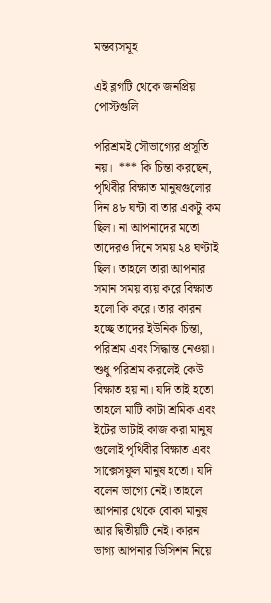মন্তব্যসমূহ

এই ব্লগটি থেকে জনপ্রিয় পোস্টগুলি

পরিশ্রমই সৌভাগ্যের প্রসূতি নয়।  *** কি চিন্তা করছেন, পৃথিবীর বিক্ষাত মানুষগুলোর দিন ৪৮ ঘন্টা বা তার একটু কম ছিল। না আপনাদের মতো তাদেরও দিনে সময় ২৪ ঘণ্টাই ছিল। তাহলে তারা আপনার সমান সময় ব্যয় করে বিক্ষাত হলো কি করে। তার কারন হচ্ছে তাদের ইউনিক চিন্তা, পরিশ্রম এবং সিদ্ধান্ত নেওয়া। শুধু পরিশ্রম করলেই কেউ বিক্ষাত হয় না। যদি তাই হতো তাহলে মাটি কাটা শ্রমিক এবং ইটের ভাটাই কাজ করা মানুষ গুলোই পৃথিবীর বিক্ষাত এবং সাক্সেসফুল মানুষ হতো। যদি বলেন ভাগ্যে নেই। তাহলে আপনার থেকে বোকা মানুষ আর দ্বিতীয়টি নেই। কারন ভাগ্য আপনার ডিসিশন নিয়ে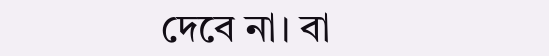দেবে না। বা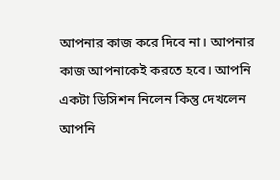আপনার কাজ করে দিবে না। আপনার কাজ আপনাকেই করতে হবে। আপনি একটা ডিসিশন নিলেন কিন্তু দেখলেন আপনি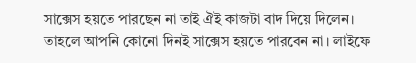সাক্সেস হয়তে পারছেন না তাই ঐই কাজটা বাদ দিয়ে দিলেন। তাহলে আপনি কোনো দিনই সাক্সেস হয়তে পারবেন না। লাইফে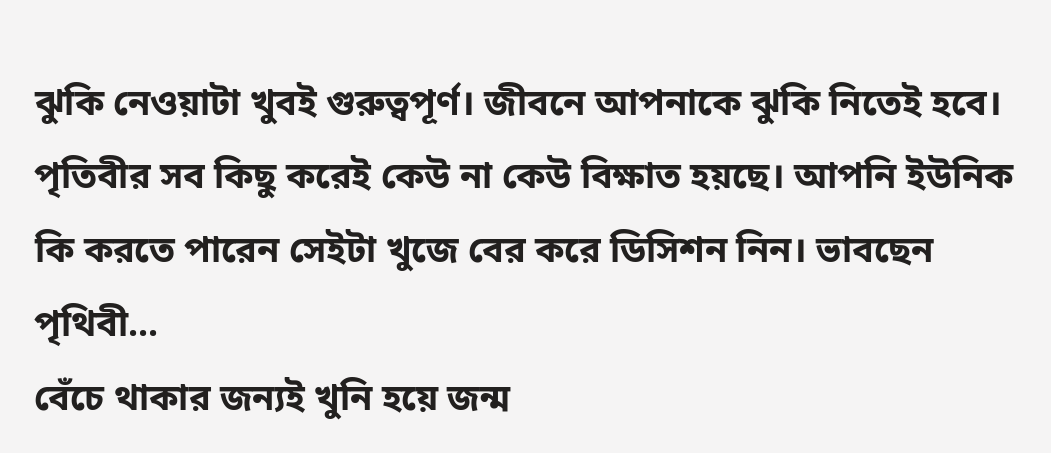ঝুকি নেওয়াটা খুবই গুরুত্বপূর্ণ। জীবনে আপনাকে ঝুকি নিতেই হবে। পৃতিবীর সব কিছু করেই কেউ না কেউ বিক্ষাত হয়ছে। আপনি ইউনিক কি করতে পারেন সেইটা খুজে বের করে ডিসিশন নিন। ভাবছেন পৃথিবী...
বেঁচে থাকার জন্যই খুনি হয়ে জন্ম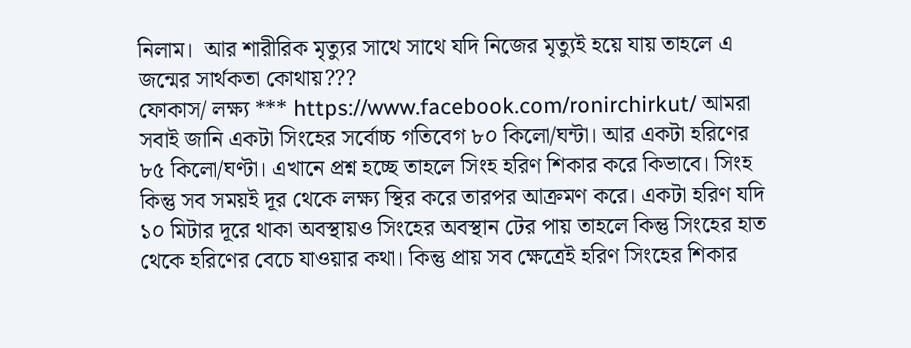নিলাম।  আর শারীরিক মৃত্যুর সাথে সাথে যদি নিজের মৃত্যুই হয়ে যায় তাহলে এ জন্মের সার্থকতা কোথায়???
ফোকাস/ লক্ষ্য *** https://www.facebook.com/ronirchirkut/ আমরা সবাই জানি একটা সিংহের সর্বোচ্চ গতিবেগ ৮০ কিলো/ঘন্টা। আর একটা হরিণের ৮৫ কিলো/ঘণ্টা। এখানে প্রশ্ন হচ্ছে তাহলে সিংহ হরিণ শিকার করে কিভাবে। সিংহ কিন্তু সব সময়ই দূর থেকে লক্ষ্য স্থির করে তারপর আক্রমণ করে। একটা হরিণ যদি ১০ মিটার দূরে থাকা অবস্থায়ও সিংহের অবস্থান টের পায় তাহলে কিন্তু সিংহের হাত থেকে হরিণের বেচে যাওয়ার কথা। কিন্তু প্রায় সব ক্ষেত্রেই হরিণ সিংহের শিকার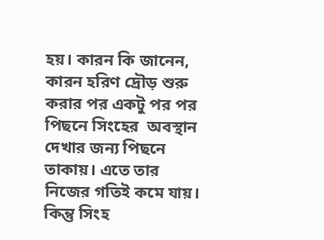হয়। কারন কি জানেন, কারন হরিণ দ্রৌড় শুরু করার পর একটু পর পর পিছনে সিংহের  অবস্থান দেখার জন্য পিছনে তাকায়। এতে তার নিজের গতিই কমে যায়। কিন্তু সিংহ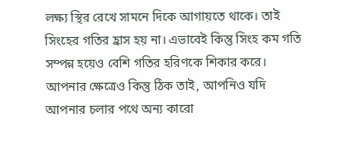লক্ষ্য স্থির রেখে সামনে দিকে আগায়তে থাকে। তাই সিংহের গতির হ্রাস হয় না। এভাবেই কিন্তু সিংহ কম গতি সম্পন্ন হয়েও বেশি গতির হরিণকে শিকার করে। আপনার ক্ষেত্রেও কিন্তু ঠিক তাই, আপনিও যদি আপনার চলার পথে অন্য কারো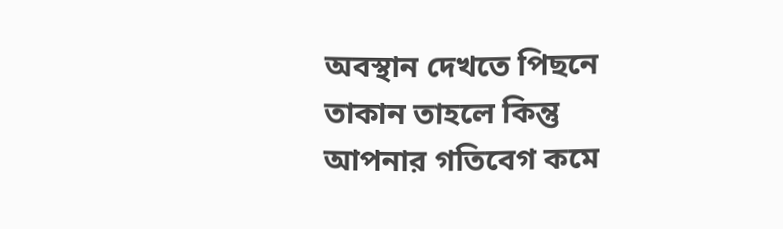অবস্থান দেখতে পিছনে তাকান তাহলে কিন্তু আপনার গতিবেগ কমে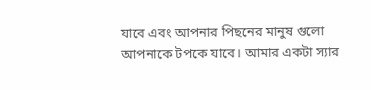যাবে এবং আপনার পিছনের মানুষ গুলো আপনাকে টপকে যাবে। আমার একটা স্যার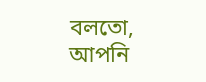বলতো, আপনি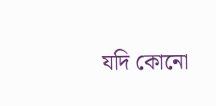যদি কোনো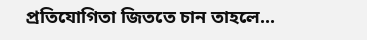প্রতিযোগিতা জিততে চান তাহলে...